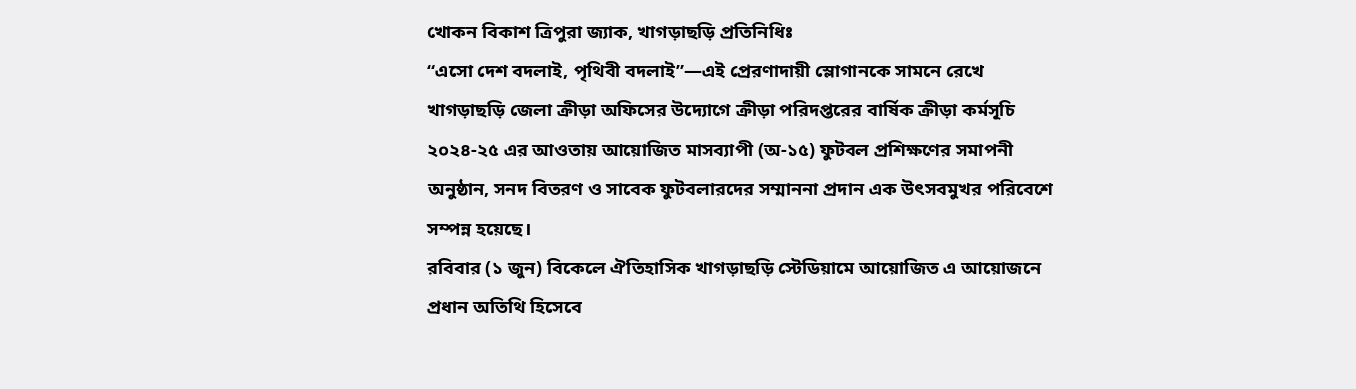খোকন বিকাশ ত্রিপুরা জ্যাক, খাগড়াছড়ি প্রতিনিধিঃ
“এসো দেশ বদলাই, পৃথিবী বদলাই”—এই প্রেরণাদায়ী স্লোগানকে সামনে রেখে খাগড়াছড়ি জেলা ক্রীড়া অফিসের উদ্যোগে ক্রীড়া পরিদপ্তরের বার্ষিক ক্রীড়া কর্মসূচি ২০২৪-২৫ এর আওতায় আয়োজিত মাসব্যাপী (অ-১৫) ফুটবল প্রশিক্ষণের সমাপনী অনুষ্ঠান, সনদ বিতরণ ও সাবেক ফুটবলারদের সম্মাননা প্রদান এক উৎসবমুখর পরিবেশে সম্পন্ন হয়েছে।
রবিবার (১ জুন) বিকেলে ঐতিহাসিক খাগড়াছড়ি স্টেডিয়ামে আয়োজিত এ আয়োজনে প্রধান অতিথি হিসেবে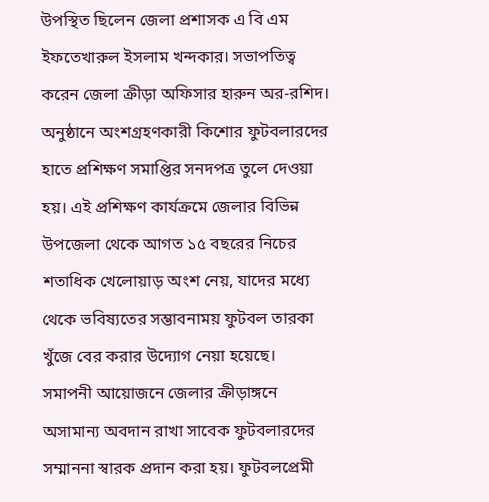উপস্থিত ছিলেন জেলা প্রশাসক এ বি এম ইফতেখারুল ইসলাম খন্দকার। সভাপতিত্ব করেন জেলা ক্রীড়া অফিসার হারুন অর-রশিদ।
অনুষ্ঠানে অংশগ্রহণকারী কিশোর ফুটবলারদের হাতে প্রশিক্ষণ সমাপ্তির সনদপত্র তুলে দেওয়া হয়। এই প্রশিক্ষণ কার্যক্রমে জেলার বিভিন্ন উপজেলা থেকে আগত ১৫ বছরের নিচের শতাধিক খেলোয়াড় অংশ নেয়, যাদের মধ্যে থেকে ভবিষ্যতের সম্ভাবনাময় ফুটবল তারকা খুঁজে বের করার উদ্যোগ নেয়া হয়েছে।
সমাপনী আয়োজনে জেলার ক্রীড়াঙ্গনে অসামান্য অবদান রাখা সাবেক ফুটবলারদের সম্মাননা স্বারক প্রদান করা হয়। ফুটবলপ্রেমী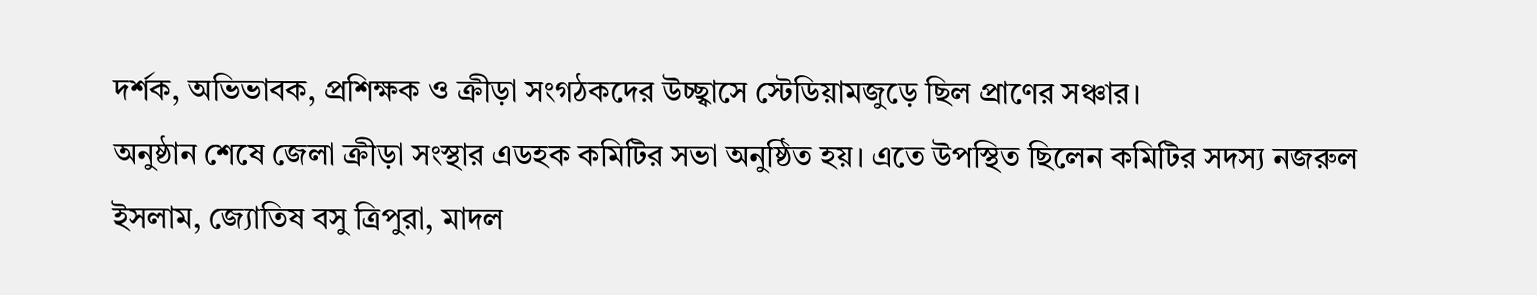দর্শক, অভিভাবক, প্রশিক্ষক ও ক্রীড়া সংগঠকদের উচ্ছ্বাসে স্টেডিয়ামজুড়ে ছিল প্রাণের সঞ্চার।
অনুষ্ঠান শেষে জেলা ক্রীড়া সংস্থার এডহক কমিটির সভা অনুষ্ঠিত হয়। এতে উপস্থিত ছিলেন কমিটির সদস্য নজরুল ইসলাম, জ্যোতিষ বসু ত্রিপুরা, মাদল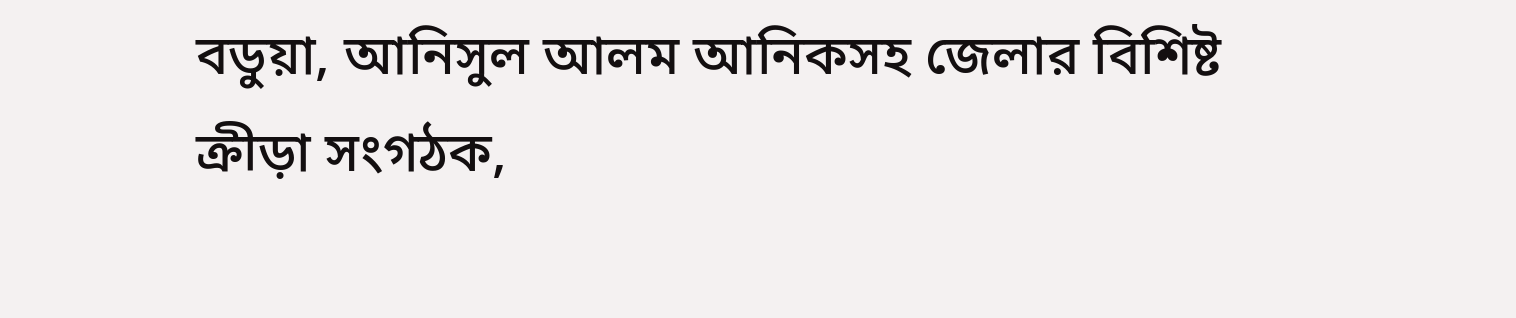বডুয়া, আনিসুল আলম আনিকসহ জেলার বিশিষ্ট ক্রীড়া সংগঠক,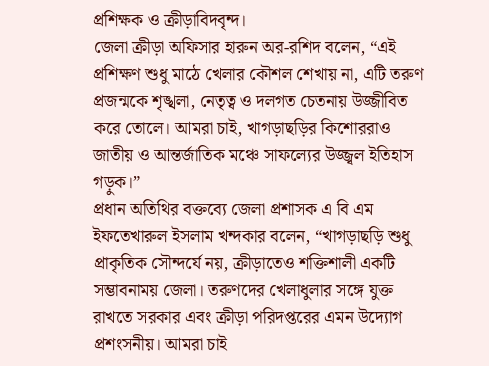প্রশিক্ষক ও ক্রীড়াবিদবৃন্দ।
জেলা ক্রীড়া অফিসার হারুন অর-রশিদ বলেন, “এই প্রশিক্ষণ শুধু মাঠে খেলার কৌশল শেখায় না, এটি তরুণ প্রজন্মকে শৃঙ্খলা, নেতৃত্ব ও দলগত চেতনায় উজ্জীবিত করে তোলে। আমরা চাই, খাগড়াছড়ির কিশোররাও জাতীয় ও আন্তর্জাতিক মঞ্চে সাফল্যের উজ্জ্বল ইতিহাস গড়ুক।”
প্রধান অতিথির বক্তব্যে জেলা প্রশাসক এ বি এম ইফতেখারুল ইসলাম খন্দকার বলেন, “খাগড়াছড়ি শুধু প্রাকৃতিক সৌন্দর্যে নয়, ক্রীড়াতেও শক্তিশালী একটি সম্ভাবনাময় জেলা। তরুণদের খেলাধুলার সঙ্গে যুক্ত রাখতে সরকার এবং ক্রীড়া পরিদপ্তরের এমন উদ্যোগ প্রশংসনীয়। আমরা চাই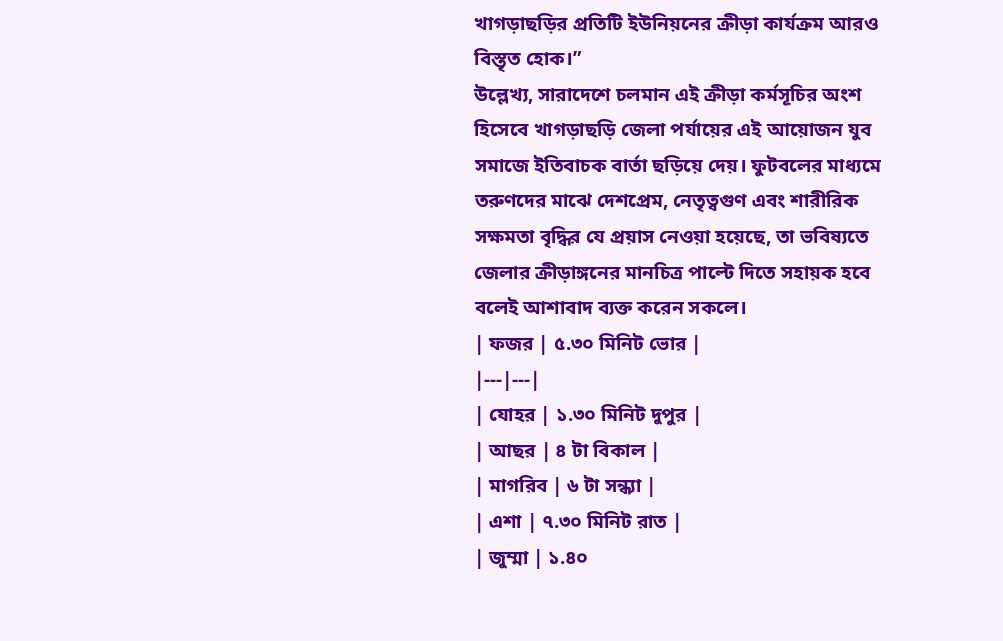খাগড়াছড়ির প্রতিটি ইউনিয়নের ক্রীড়া কার্যক্রম আরও বিস্তৃত হোক।”
উল্লেখ্য, সারাদেশে চলমান এই ক্রীড়া কর্মসূচির অংশ হিসেবে খাগড়াছড়ি জেলা পর্যায়ের এই আয়োজন যুব সমাজে ইতিবাচক বার্তা ছড়িয়ে দেয়। ফুটবলের মাধ্যমে তরুণদের মাঝে দেশপ্রেম, নেতৃত্বগুণ এবং শারীরিক সক্ষমতা বৃদ্ধির যে প্রয়াস নেওয়া হয়েছে, তা ভবিষ্যতে জেলার ক্রীড়াঙ্গনের মানচিত্র পাল্টে দিতে সহায়ক হবে বলেই আশাবাদ ব্যক্ত করেন সকলে।
| ফজর | ৫.৩০ মিনিট ভোর |
|---|---|
| যোহর | ১.৩০ মিনিট দুপুর |
| আছর | ৪ টা বিকাল |
| মাগরিব | ৬ টা সন্ধ্যা |
| এশা | ৭.৩০ মিনিট রাত |
| জুম্মা | ১.৪০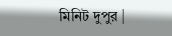মিনিট দুপুর |